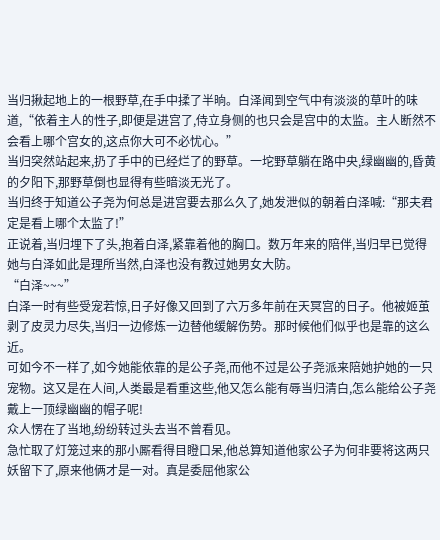当归揪起地上的一根野草,在手中揉了半晌。白泽闻到空气中有淡淡的草叶的味道,“依着主人的性子,即便是进宫了,侍立身侧的也只会是宫中的太监。主人断然不会看上哪个宫女的,这点你大可不必忧心。”
当归突然站起来,扔了手中的已经烂了的野草。一坨野草躺在路中央,绿幽幽的,昏黄的夕阳下,那野草倒也显得有些暗淡无光了。
当归终于知道公子尧为何总是进宫要去那么久了,她发泄似的朝着白泽喊:“那夫君定是看上哪个太监了!”
正说着,当归埋下了头,抱着白泽,紧靠着他的胸口。数万年来的陪伴,当归早已觉得她与白泽如此是理所当然,白泽也没有教过她男女大防。
“白泽~~~”
白泽一时有些受宠若惊,日子好像又回到了六万多年前在天冥宫的日子。他被姬茧剥了皮灵力尽失,当归一边修炼一边替他缓解伤势。那时候他们似乎也是靠的这么近。
可如今不一样了,如今她能依靠的是公子尧,而他不过是公子尧派来陪她护她的一只宠物。这又是在人间,人类最是看重这些,他又怎么能有辱当归清白,怎么能给公子尧戴上一顶绿幽幽的帽子呢!
众人愣在了当地,纷纷转过头去当不曾看见。
急忙取了灯笼过来的那小厮看得目瞪口呆,他总算知道他家公子为何非要将这两只妖留下了,原来他俩才是一对。真是委屈他家公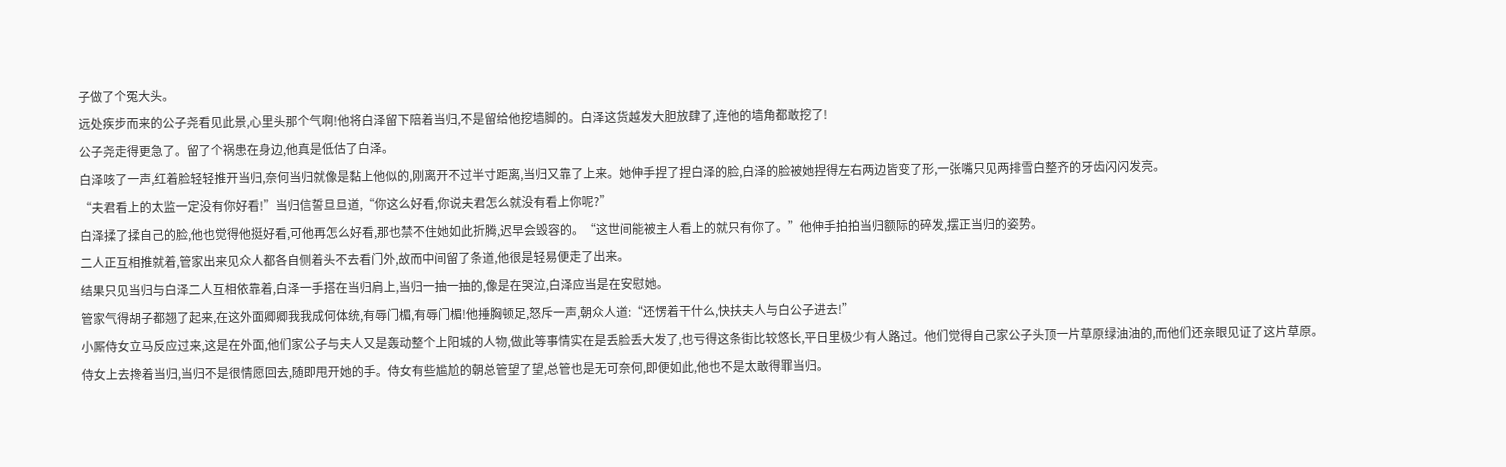子做了个冤大头。
远处疾步而来的公子尧看见此景,心里头那个气啊!他将白泽留下陪着当归,不是留给他挖墙脚的。白泽这货越发大胆放肆了,连他的墙角都敢挖了!
公子尧走得更急了。留了个祸患在身边,他真是低估了白泽。
白泽咳了一声,红着脸轻轻推开当归,奈何当归就像是黏上他似的,刚离开不过半寸距离,当归又靠了上来。她伸手捏了捏白泽的脸,白泽的脸被她捏得左右两边皆变了形,一张嘴只见两排雪白整齐的牙齿闪闪发亮。
“夫君看上的太监一定没有你好看!”当归信誓旦旦道,“你这么好看,你说夫君怎么就没有看上你呢?”
白泽揉了揉自己的脸,他也觉得他挺好看,可他再怎么好看,那也禁不住她如此折腾,迟早会毁容的。“这世间能被主人看上的就只有你了。”他伸手拍拍当归额际的碎发,摆正当归的姿势。
二人正互相推就着,管家出来见众人都各自侧着头不去看门外,故而中间留了条道,他很是轻易便走了出来。
结果只见当归与白泽二人互相依靠着,白泽一手搭在当归肩上,当归一抽一抽的,像是在哭泣,白泽应当是在安慰她。
管家气得胡子都翘了起来,在这外面卿卿我我成何体统,有辱门楣,有辱门楣!他捶胸顿足,怒斥一声,朝众人道:“还愣着干什么,快扶夫人与白公子进去!”
小厮侍女立马反应过来,这是在外面,他们家公子与夫人又是轰动整个上阳城的人物,做此等事情实在是丢脸丢大发了,也亏得这条街比较悠长,平日里极少有人路过。他们觉得自己家公子头顶一片草原绿油油的,而他们还亲眼见证了这片草原。
侍女上去搀着当归,当归不是很情愿回去,随即甩开她的手。侍女有些尴尬的朝总管望了望,总管也是无可奈何,即便如此,他也不是太敢得罪当归。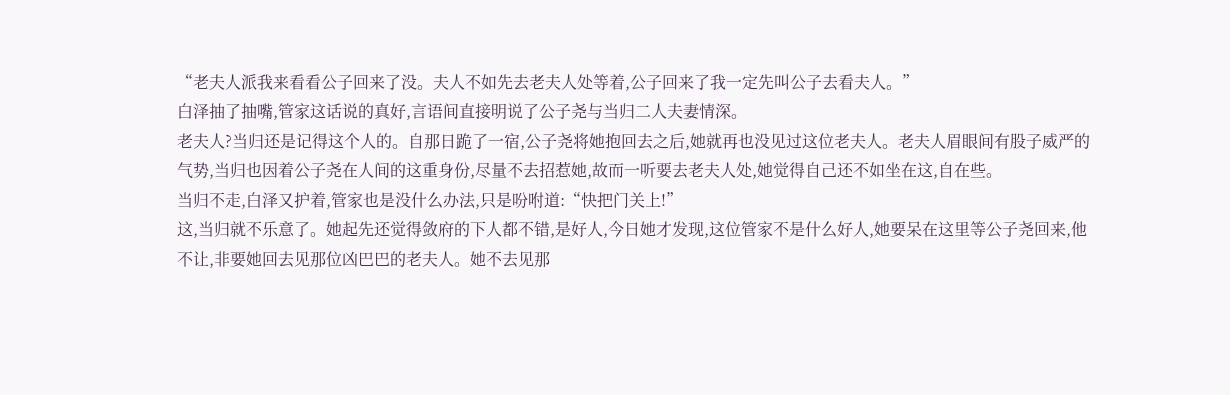“老夫人派我来看看公子回来了没。夫人不如先去老夫人处等着,公子回来了我一定先叫公子去看夫人。”
白泽抽了抽嘴,管家这话说的真好,言语间直接明说了公子尧与当归二人夫妻情深。
老夫人?当归还是记得这个人的。自那日跪了一宿,公子尧将她抱回去之后,她就再也没见过这位老夫人。老夫人眉眼间有股子威严的气势,当归也因着公子尧在人间的这重身份,尽量不去招惹她,故而一听要去老夫人处,她觉得自己还不如坐在这,自在些。
当归不走,白泽又护着,管家也是没什么办法,只是吩咐道:“快把门关上!”
这,当归就不乐意了。她起先还觉得敛府的下人都不错,是好人,今日她才发现,这位管家不是什么好人,她要呆在这里等公子尧回来,他不让,非要她回去见那位凶巴巴的老夫人。她不去见那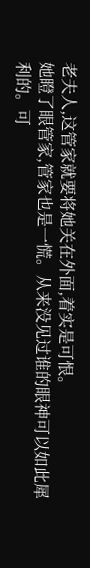老夫人,这管家就要将她关在外面,着实是可恨。
她瞪了眼管家,管家也是一慌。从来没见过谁的眼神可以如此犀利的。可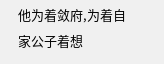他为着敛府,为着自家公子着想